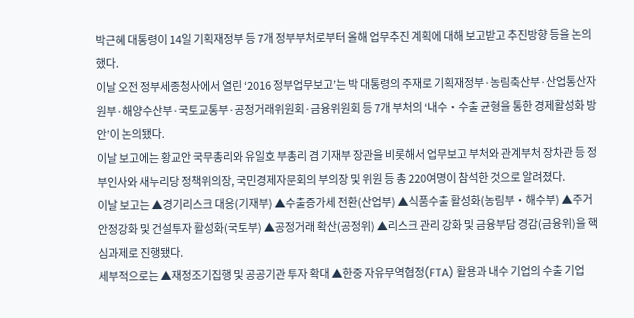박근혜 대통령이 14일 기획재정부 등 7개 정부부처로부터 올해 업무추진 계획에 대해 보고받고 추진방향 등을 논의했다.
이날 오전 정부세종청사에서 열린 ‘2016 정부업무보고’는 박 대통령의 주재로 기획재정부·농림축산부·산업통산자원부·해양수산부·국토교통부·공정거래위원회·금융위원회 등 7개 부처의 ‘내수‧수출 균형을 통한 경제활성화 방안’이 논의됐다.
이날 보고에는 황교안 국무총리와 유일호 부총리 겸 기재부 장관을 비롯해서 업무보고 부처와 관계부처 장차관 등 정부인사와 새누리당 정책위의장, 국민경제자문회의 부의장 및 위원 등 총 220여명이 참석한 것으로 알려졌다.
이날 보고는 ▲경기리스크 대응(기재부) ▲수출증가세 전환(산업부) ▲식품수출 활성화(농림부‧해수부) ▲주거안정강화 및 건설투자 활성화(국토부) ▲공정거래 확산(공정위) ▲리스크 관리 강화 및 금융부담 경감(금융위)을 핵심과제로 진행됐다.
세부적으로는 ▲재정조기집행 및 공공기관 투자 확대 ▲한중 자유무역협정(FTA) 활용과 내수 기업의 수출 기업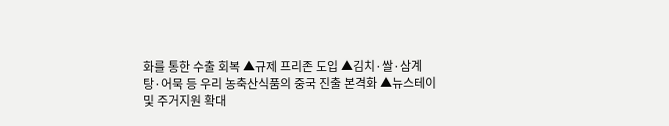화를 통한 수출 회복 ▲규제 프리존 도입 ▲김치·쌀·삼계탕·어묵 등 우리 농축산식품의 중국 진출 본격화 ▲뉴스테이 및 주거지원 확대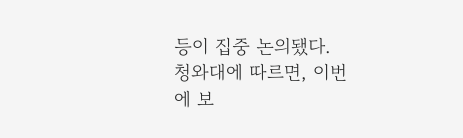등이 집중 논의됐다.
청와대에 따르면, 이번에 보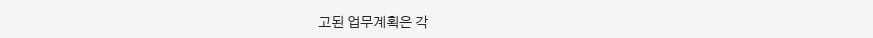고된 업무계획은 각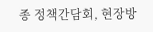종 정책간담회, 현장방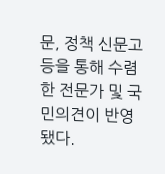문, 정책 신문고 등을 통해 수렴한 전문가 및 국민의견이 반영됐다.